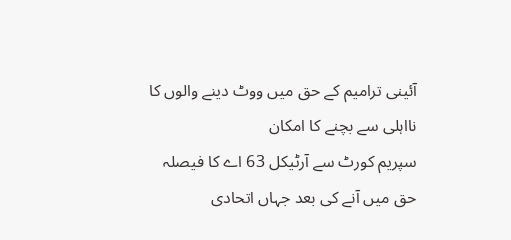آئینی ترامیم کے حق میں ووٹ دینے والوں کا نااہلی سے بچنے کا امکان
سپریم کورٹ سے آرٹیکل 63 اے کا فیصلہ حق میں آنے کی بعد جہاں اتحادی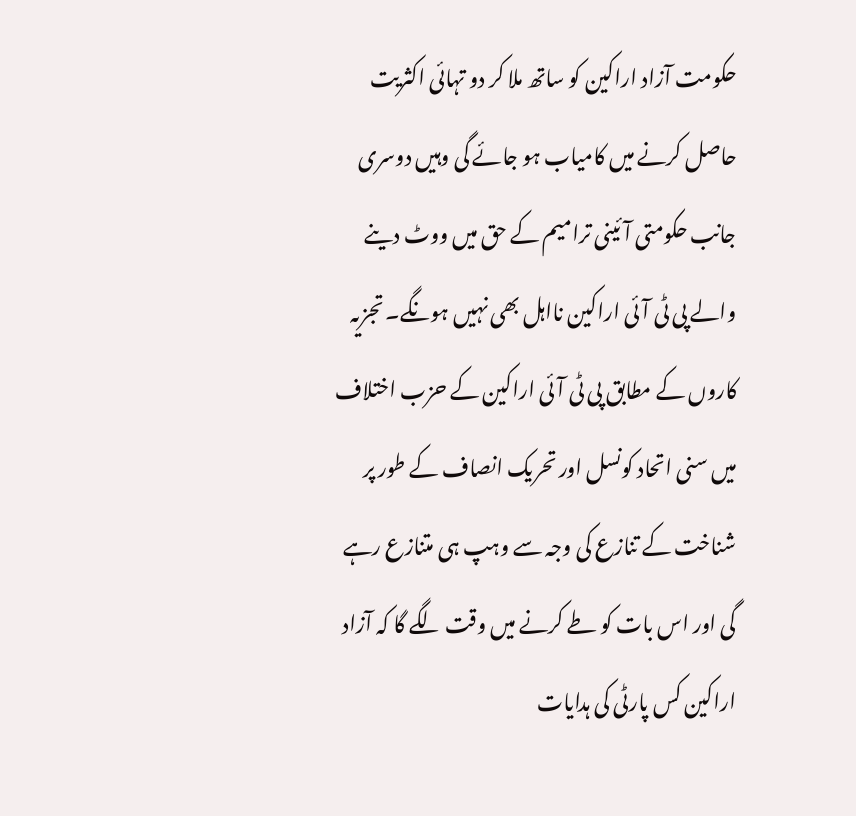حکومت آزاد اراکین کو ساتھ ملا کر دو تہائی اکثریت حاصل کرنے میں کامیاب ہو جائے گی وہیں دوسری جانب حکومتی آئینی ترامیم کے حق میں ووٹ دینے والے پی ٹی آئی اراکین نااہل بھی نہیں ہونگے۔ تجزیہ کاروں کے مطابق پی ٹی آئی اراکین کے حزب اختلاف میں سنی اتحاد کونسل اور تحریک انصاف کے طور پر شناخت کے تنازع کی وجہ سے وہپ ہی متنازع رہے گی اور اس بات کو طے کرنے میں وقت لگے گا کہ آزاد اراکین کس پارٹی کی ہدایات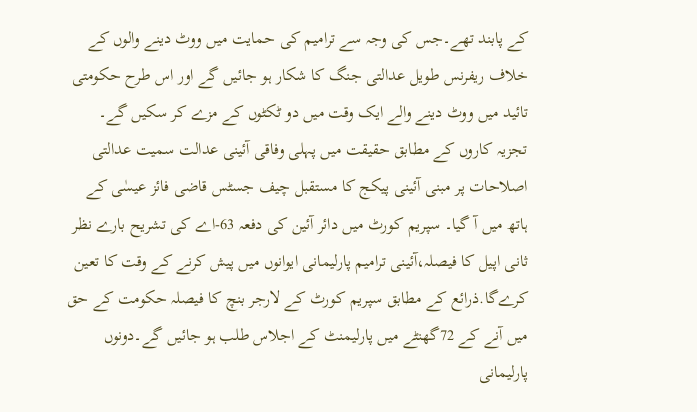کے پابند تھے۔جس کی وجہ سے ترامیم کی حمایت میں ووٹ دینے والوں کے خلاف ریفرنس طویل عدالتی جنگ کا شکار ہو جائیں گے اور اس طرح حکومتی تائید میں ووٹ دینے والے ایک وقت میں دو ٹکٹوں کے مزے کر سکیں گے۔
تجزیہ کاروں کے مطابق حقیقت میں پہلی وفاقی آئینی عدالت سمیت عدالتی اصلاحات پر مبنی آئینی پیکج کا مستقبل چیف جسٹس قاضی فائز عیسٰی کے ہاتھ میں آ گیا۔ سپریم کورٹ میں دائر آئین کی دفعہ 63-اے کی تشریح بارے نظر ثانی اپیل کا فیصلہ،آئینی ترامیم پارلیمانی ایوانوں میں پیش کرنے کے وقت کا تعین کرےگا.ذرائع کے مطابق سپریم کورٹ کے لارجر بنچ کا فیصلہ حکومت کے حق میں آنے کے 72گھنٹے میں پارلیمنٹ کے اجلاس طلب ہو جائیں گے۔دونوں پارلیمانی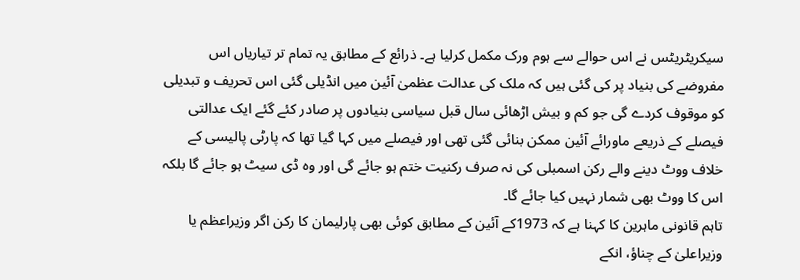سیکریٹریٹس نے اس حوالے سے ہوم ورک مکمل کرلیا ہے۔ ذرائع کے مطابق یہ تمام تر تیاریاں اس مفروضے کی بنیاد پر کی گئی ہیں کہ ملک کی عدالت عظمیٰ آئین میں انڈیلی گئی اس تحریف و تبدیلی کو موقوف کردے گی جو کم و بیش اڑھائی سال قبل سیاسی بنیادوں پر صادر کئے گئے ایک عدالتی فیصلے کے ذریعے ماورائے آئین ممکن بنائی گئی تھی اور فیصلے میں کہا گیا تھا کہ پارٹی پالیسی کے خلاف ووٹ دینے والے رکن اسمبلی کی نہ صرف رکنیت ختم ہو جائے گی اور وہ ڈی سیٹ ہو جائے گا بلکہ اس کا ووٹ بھی شمار نہیں کیا جائے گا۔
تاہم قانونی ماہرین کا کہنا ہے کہ 1973کے آئین کے مطابق کوئی بھی پارلیمان کا رکن اگر وزیراعظم یا وزیراعلیٰ کے چناؤ، انکے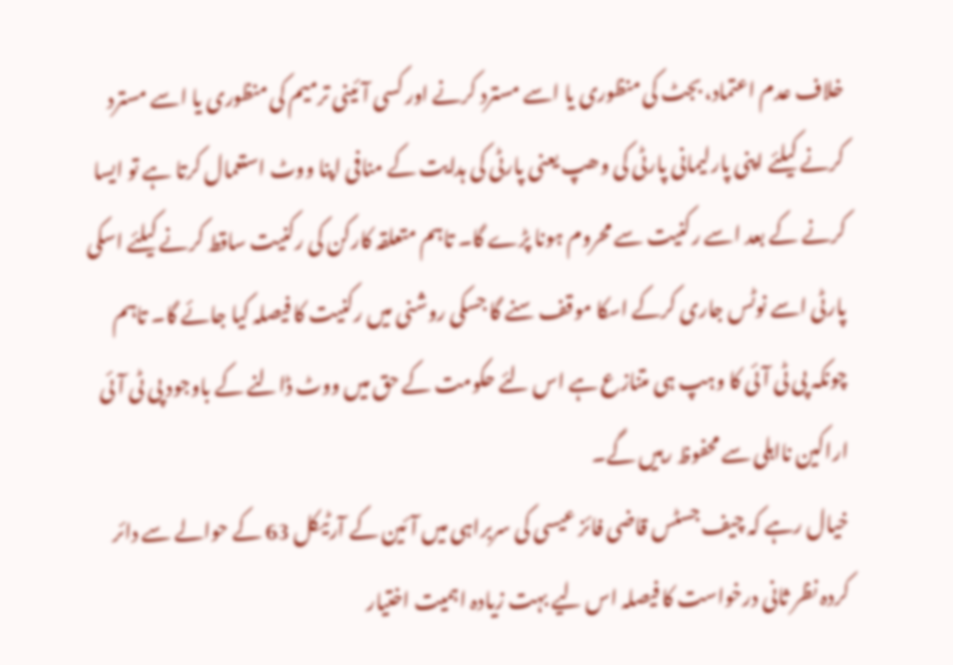خلاف عدم اعتماد، بجٹ کی منظوری یا اسے مسترد کرنے اور کسی آئینی ترمیم کی منظوری یا اسے مسترد کرنے کیلئے اپنی پارلیمانی پارٹی کی وھپ یعنی پارٹی کی ہدایت کے منافی اپنا ووٹ استعمال کرتا ہے تو ایسا کرنے کے بعد اسے رکنیت سے محروم ہونا پڑے گا۔ تاہم متعلقہ کارکن کی رکنیت ساقط کرنے کیلئے اسکی پارٹی اسے نوٹس جاری کرکے اسکا موقف سنے گا جسکی روشنی میں رکنیت کا فیصلہ کیا جائے گا۔ تاہم چونکہ پی ٹی آئی کا وہپ ہی متنازع ہے اس لئے حکومت کے حق میں ووٹ ڈالنے کے باوجود پی ٹی آئی اراکین نااہلی سے محفوظ رہیں گے۔
خیال رہے کہ چیف جسٹس قاضی فائز عیسی کی سربراہی میں آئین کے آرٹیکل 63 کے حوالے سے دائر کردہ نظر ثانی درخواست کا فیصلہ اس لیے بہت زیادہ اہمیت اختیار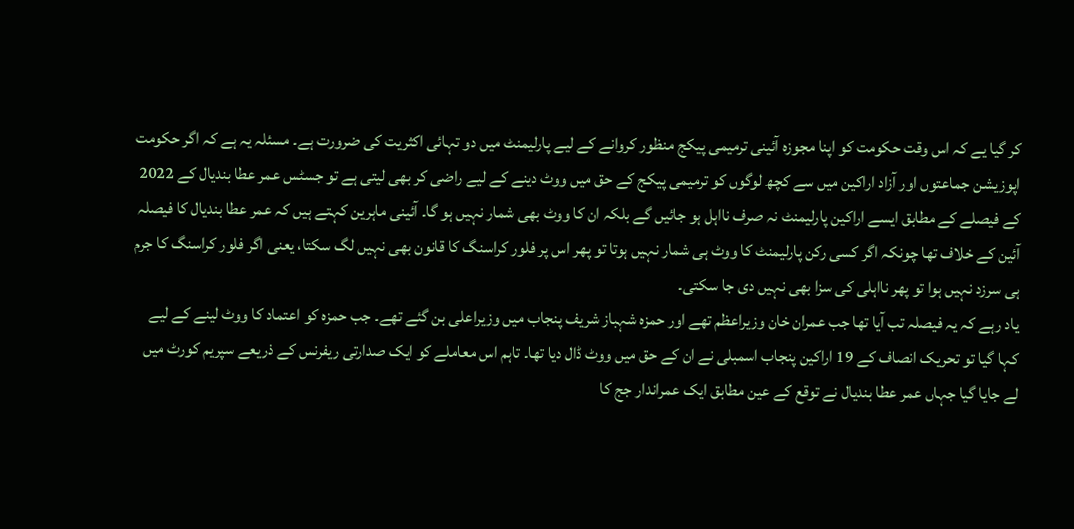کر گیا یے کہ اس وقت حکومت کو اپنا مجوزہ آئینی ترمیمی پیکج منظور کروانے کے لیے پارلیمنٹ میں دو تہائی اکثریت کی ضرورت ہے۔ مسئلہ یہ ہے کہ اگر حکومت اپوزیشن جماعتوں اور آزاد اراکین میں سے کچھ لوگوں کو ترمیمی پیکج کے حق میں ووٹ دینے کے لیے راضی کر بھی لیتی ہے تو جسٹس عمر عطا بندیال کے 2022 کے فیصلے کے مطابق ایسے اراکین پارلیمنٹ نہ صرف نااہل ہو جائیں گے بلکہ ان کا ووٹ بھی شمار نہیں ہو گا۔ آئینی ماہرین کہتے ہیں کہ عمر عطا بندیال کا فیصلہ آئین کے خلاف تھا چونکہ اگر کسی رکن پارلیمنٹ کا ووٹ ہی شمار نہیں ہوتا تو پھر اس پر فلور کراسنگ کا قانون بھی نہیں لگ سکتا، یعنی اگر فلور کراسنگ کا جرم ہی سرزد نہیں ہوا تو پھر نااہلی کی سزا بھی نہیں دی جا سکتی۔
یاد رہے کہ یہ فیصلہ تب آیا تھا جب عمران خان وزیراعظم تھے اور حمزہ شہباز شریف پنجاب میں وزیراعلی بن گئے تھے۔ جب حمزہ کو اعتماد کا ووٹ لینے کے لیے کہا گیا تو تحریک انصاف کے 19 اراکین پنجاب اسمبلی نے ان کے حق میں ووٹ ڈال دیا تھا۔ تاہم اس معاملے کو ایک صدارتی ریفرنس کے ذریعے سپریم کورٹ میں لے جایا گیا جہاں عمر عطا بندیال نے توقع کے عین مطابق ایک عمراندار جج کا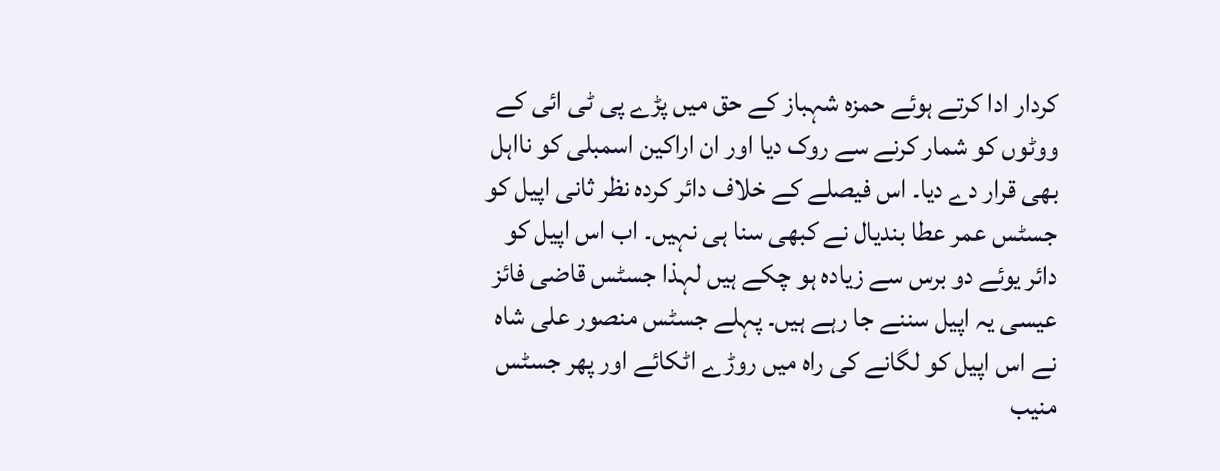کردار ادا کرتے ہوئے حمزہ شہباز کے حق میں پڑے پی ٹی ائی کے ووٹوں کو شمار کرنے سے روک دیا اور ان اراکین اسمبلی کو نااہل بھی قرار دے دیا۔ اس فیصلے کے خلاف دائر کردہ نظر ثانی اپیل کو جسٹس عمر عطا بندیال نے کبھی سنا ہی نہیں۔ اب اس اپیل کو دائر یوئے دو برس سے زیادہ ہو چکے ہیں لہذا جسٹس قاضی فائز عیسی یہ اپیل سننے جا رہے ہیں۔ پہلے جسٹس منصور علی شاہ نے اس اپیل کو لگانے کی راہ میں روڑے اٹکائے اور پھر جسٹس منیب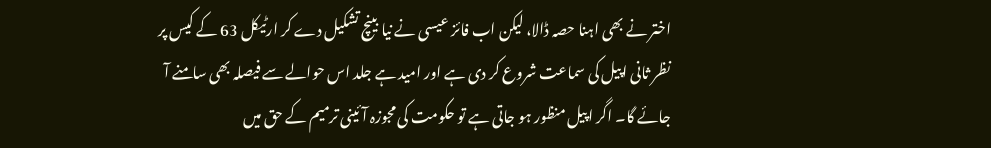اختر نے بھی اہنا حصہ ڈالا، لیکن اب فائز عیسی نے نیا بینچ تشکیل دے کر ارٹیکل 63 کے کیس پر نظر ثانی اپیل کی سماعت شروع کر دی ہے اور امید ہے جلد اس حوالے سے فیصلہ بھی سامنے آ جائے گا۔ اگر اپیل منظور ہو جاتی ہے تو حکومت کی مجوزہ آئینی ترمیم کے حق میں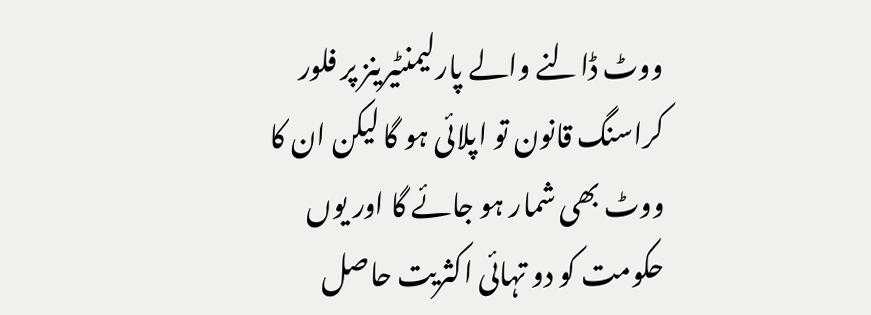ووٹ ڈالنے والے پارلیمنٹیرینز پر فلور کراسنگ قانون تو اپلائی ہو گا لیکن ان کا ووٹ بھی شمار ہو جائے گا اور یوں حکومت کو دو تہائی اکثریت حاصل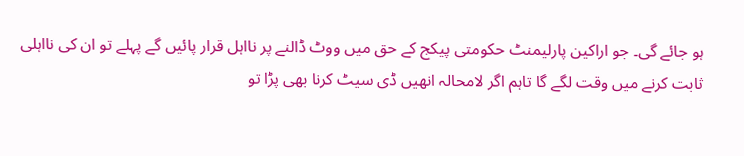ہو جائے گی۔ جو اراکین پارلیمنٹ حکومتی پیکج کے حق میں ووٹ ڈالنے پر نااہل قرار پائیں گے پہلے تو ان کی نااہلی ثابت کرنے میں وقت لگے گا تاہم اگر لامحالہ انھیں ڈی سیٹ کرنا بھی پڑا تو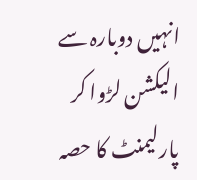انہیں دوبارہ سے الیکشن لڑوا کر پارلیمنٹ کا حصہ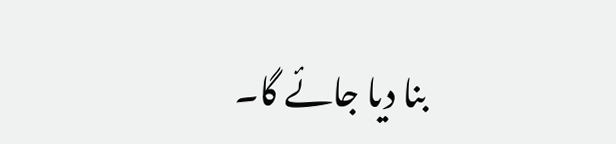بنا دیا جائے گا۔